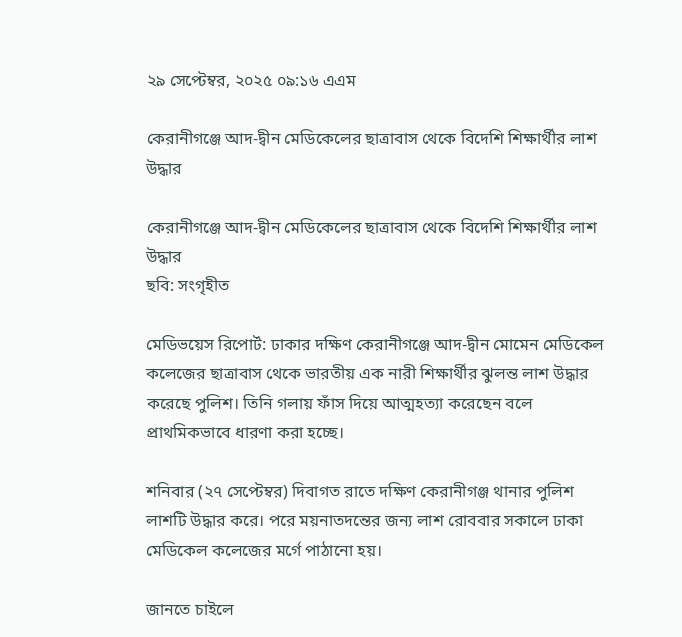২৯ সেপ্টেম্বর, ২০২৫ ০৯:১৬ এএম

কেরানীগঞ্জে আদ-দ্বীন মেডিকেলের ছাত্রাবাস থেকে বিদেশি শিক্ষার্থীর লাশ উদ্ধার

কেরানীগঞ্জে আদ-দ্বীন মেডিকেলের ছাত্রাবাস থেকে বিদেশি শিক্ষার্থীর লাশ উদ্ধার
ছবি: সংগৃহীত

মেডিভয়েস রিপোর্ট: ঢাকার দক্ষিণ কেরানীগঞ্জে আদ-দ্বীন মোমেন মেডিকেল কলেজের ছাত্রাবাস থেকে ভারতীয় এক নারী শিক্ষার্থীর ঝুলন্ত লাশ উদ্ধার করেছে পুলিশ। তিনি গলায় ফাঁস দিয়ে আত্মহত্যা করেছেন বলে প্রাথমিকভাবে ধারণা করা হচ্ছে।

শনিবার (২৭ সেপ্টেম্বর) দিবাগত রাতে দক্ষিণ কেরানীগঞ্জ থানার পুলিশ লাশটি উদ্ধার করে। পরে ময়নাতদন্তের জন্য লাশ রোববার সকালে ঢাকা মেডিকেল কলেজের মর্গে পাঠানো হয়।

জানতে চাইলে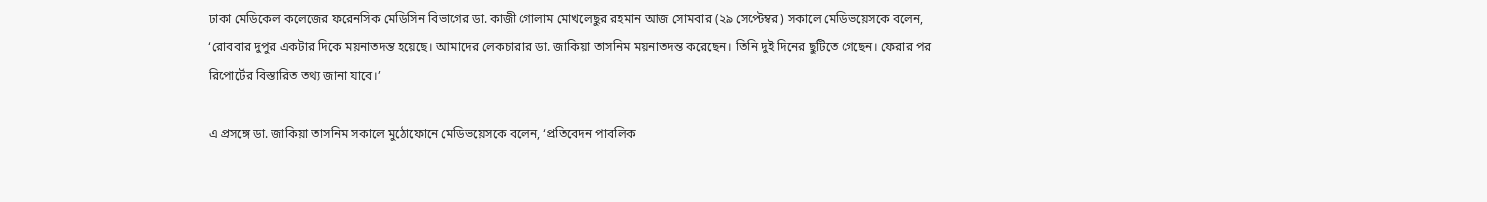ঢাকা মেডিকেল কলেজের ফরেনসিক মেডিসিন বিভাগের ডা. কাজী গোলাম মোখলেছুর রহমান আজ সোমবার (২৯ সেপ্টেম্বর) সকালে মেডিভয়েসকে বলেন, ‘রোববার দুপুর একটার দিকে ময়নাতদন্ত হয়েছে। আমাদের লেকচারার ডা. জাকিয়া তাসনিম ময়নাতদন্ত করেছেন। তিনি দুই দিনের ছুটিতে গেছেন। ফেরার পর রিপোর্টের বিস্তারিত তথ্য জানা যাবে।’

এ প্রসঙ্গে ডা. জাকিয়া তাসনিম সকালে মুঠোফোনে মেডিভয়েসকে বলেন, ‘প্রতিবেদন পাবলিক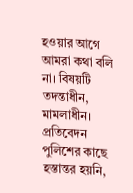হওয়ার আগে আমরা কথা বলি না। বিষয়টি তদন্তাধীন, মামলাধীন। প্রতিবেদন পুলিশের কাছে হস্তান্তর হয়নি,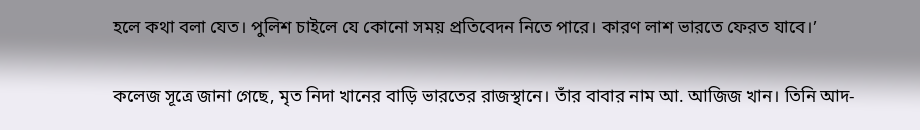হলে কথা বলা যেত। পুলিশ চাইলে যে কোনো সময় প্রতিবেদন নিতে পারে। কারণ লাশ ভারতে ফেরত যাবে।’

কলেজ সূত্রে জানা গেছে, মৃত নিদা খানের বাড়ি ভারতের রাজস্থানে। তাঁর বাবার নাম আ. আজিজ খান। তিনি আদ-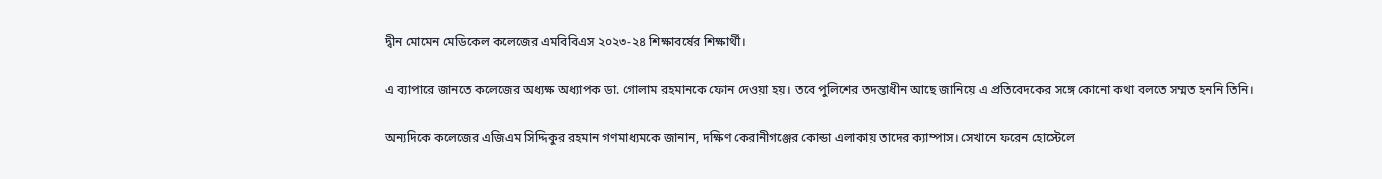দ্বীন মোমেন মেডিকেল কলেজের এমবিবিএস ২০২৩-২৪ শিক্ষাবর্ষের শিক্ষার্থী।

এ ব্যাপারে জানতে কলেজের অধ্যক্ষ অধ্যাপক ডা. গোলাম রহমানকে ফোন দেওয়া হয়। তবে পুলিশের তদন্তাধীন আছে জানিয়ে এ প্রতিবেদকের সঙ্গে কোনো কথা বলতে সম্মত হননি তিনি।

অন্যদিকে কলেজের এজিএম সিদ্দিকুর রহমান গণমাধ্যমকে জানান, দক্ষিণ কেরানীগঞ্জের কোন্ডা এলাকায় তাদের ক্যাম্পাস। সেখানে ফরেন হোস্টেলে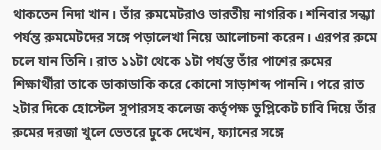থাকতেন নিদা খান। তাঁর রুমমেটরাও ভারতীয় নাগরিক। শনিবার সন্ধ্যা পর্যন্ত রুমমেটদের সঙ্গে পড়ালেখা নিয়ে আলোচনা করেন। এরপর রুমে চলে যান তিনি। রাত ১১টা থেকে ১টা পর্যন্ত তাঁর পাশের রুমের শিক্ষার্থীরা তাকে ডাকাডাকি করে কোনো সাড়াশব্দ পাননি। পরে রাত ২টার দিকে হোস্টেল সুপারসহ কলেজ কর্তৃপক্ষ ডুপ্লিকেট চাবি দিয়ে তাঁর রুমের দরজা খুলে ভেতরে ঢুকে দেখেন, ফ্যানের সঙ্গে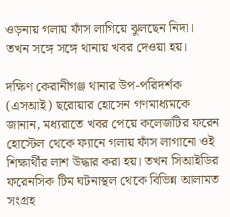ওড়নায় গলায় ফাঁস লাগিয়ে ঝুলছেন নিদা। তখন সঙ্গে সঙ্গে থানায় খবর দেওয়া হয়।

দক্ষিণ কেরানীগঞ্জ থানার উপ-পরিদর্শক (এসআই) ছরোয়ার হোসেন গণমাধ্যমকে জানান, মধ্যরাতে খবর পেয়ে কলেজটির ফরেন হোস্টেল থেকে ফ্যানে গলায় ফাঁস লাগানো ওই শিক্ষার্থীর লাশ উদ্ধার করা হয়। তখন সিআইডির ফরেনসিক টিম ঘটনাস্থল থেকে বিভিন্ন আলামত সংগ্রহ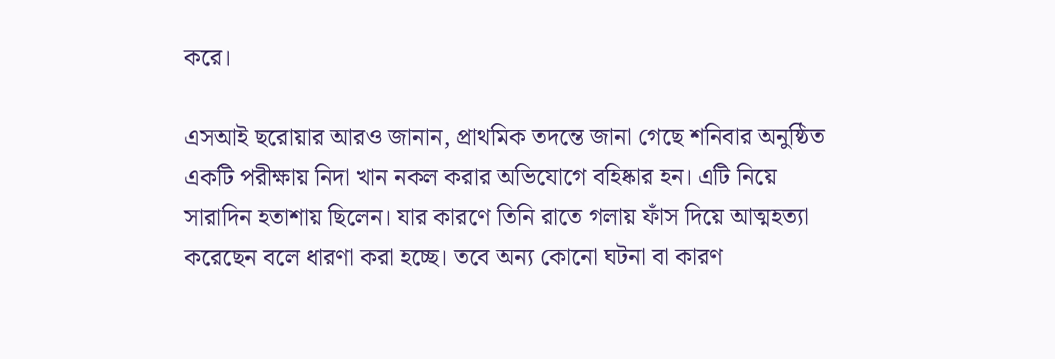করে।

এসআই ছরোয়ার আরও জানান, প্রাথমিক তদন্তে জানা গেছে শনিবার অনুষ্ঠিত একটি পরীক্ষায় নিদা খান নকল করার অভিযোগে বহিষ্কার হন। এটি নিয়ে সারাদিন হতাশায় ছিলেন। যার কারণে তিনি রাতে গলায় ফাঁস দিয়ে আত্মহত্যা করেছেন বলে ধারণা করা হচ্ছে। তবে অন্য কোনো ঘটনা বা কারণ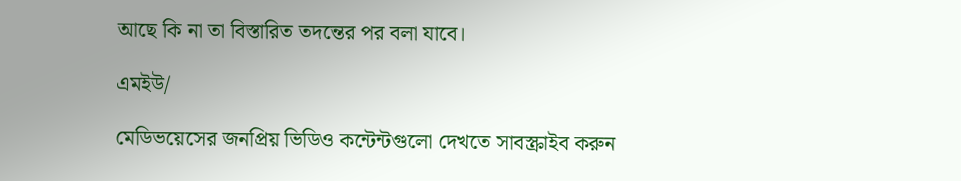আছে কি না তা বিস্তারিত তদন্তের পর বলা যাবে।

এমইউ/

মেডিভয়েসের জনপ্রিয় ভিডিও কন্টেন্টগুলো দেখতে সাবস্ক্রাইব করুন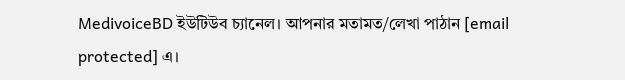MedivoiceBD ইউটিউব চ্যানেল। আপনার মতামত/লেখা পাঠান [email protected] এ।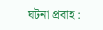ঘটনা প্রবাহ :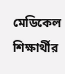মেডিকেল শিক্ষার্থীর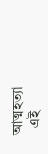আত্মহত্যা
  এই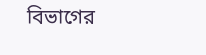বিভাগের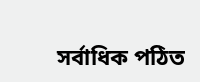সর্বাধিক পঠিত